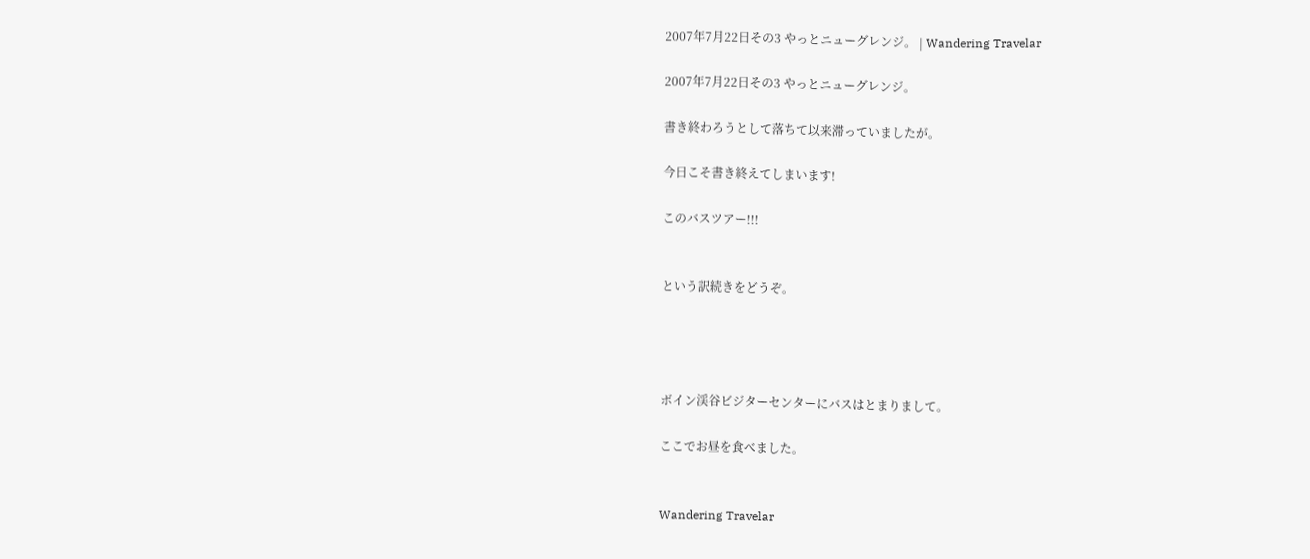2007年7月22日その3 やっとニューグレンジ。 | Wandering Travelar

2007年7月22日その3 やっとニューグレンジ。

書き終わろうとして落ちて以来滞っていましたが。

今日こそ書き終えてしまいます!

このバスツアー!!!


という訳続きをどうぞ。




ボイン渓谷ビジターセンターにバスはとまりまして。

ここでお昼を食べました。


Wandering Travelar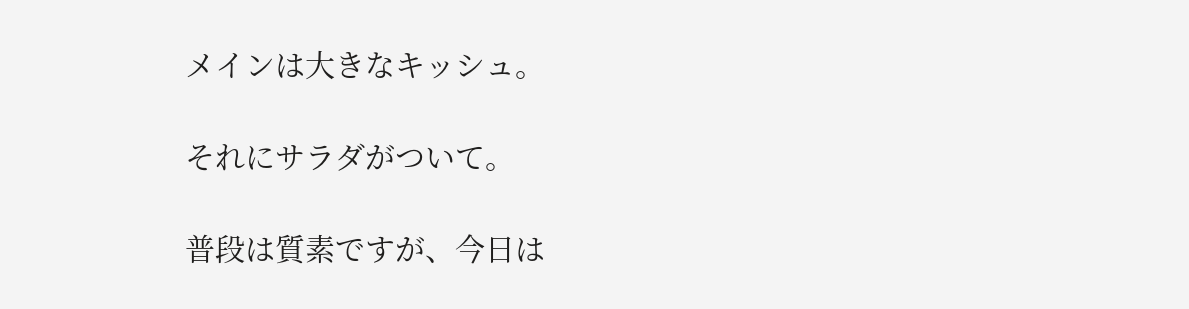メインは大きなキッシュ。

それにサラダがついて。

普段は質素ですが、今日は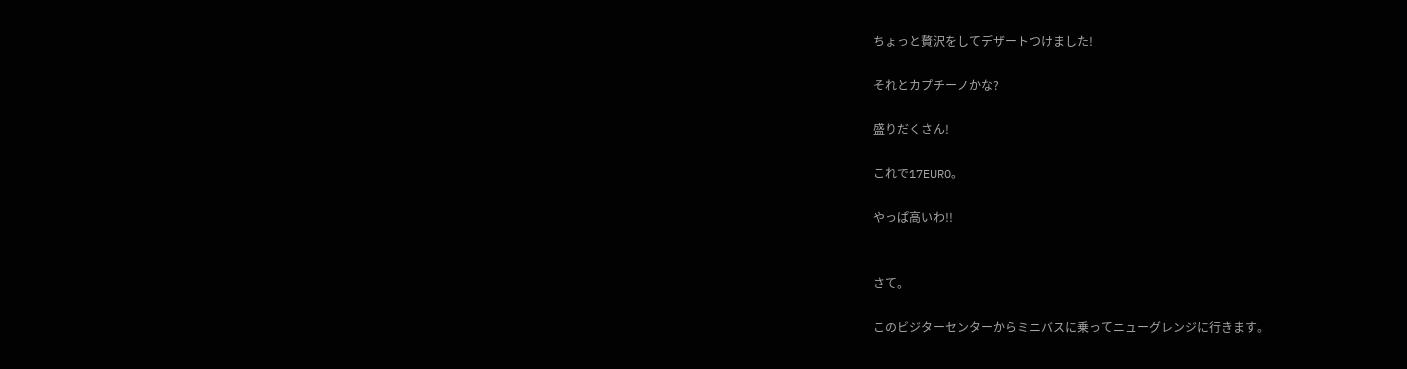ちょっと贅沢をしてデザートつけました!

それとカプチーノかな?

盛りだくさん!

これで17EURO。

やっぱ高いわ!!


さて。

このビジターセンターからミニバスに乗ってニューグレンジに行きます。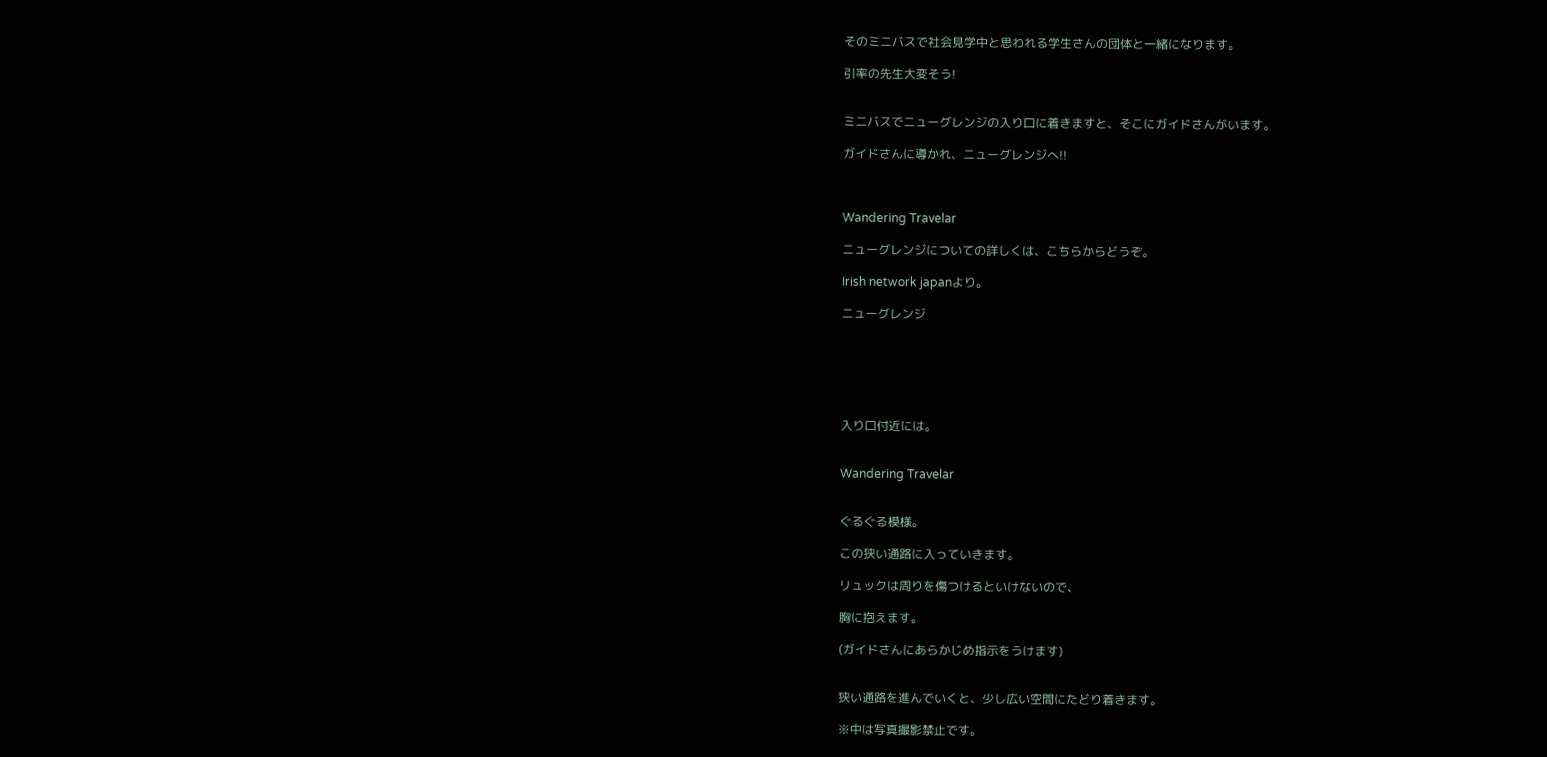そのミニバスで社会見学中と思われる学生さんの団体と一緒になります。

引率の先生大変そう!


ミニバスでニューグレンジの入り口に着きますと、そこにガイドさんがいます。

ガイドさんに導かれ、ニューグレンジへ!!



Wandering Travelar

ニューグレンジについての詳しくは、こちらからどうぞ。

Irish network japanより。

ニューグレンジ






入り口付近には。


Wandering Travelar


ぐるぐる模様。

この狭い通路に入っていきます。

リュックは周りを傷つけるといけないので、

胸に抱えます。

(ガイドさんにあらかじめ指示をうけます)


狭い通路を進んでいくと、少し広い空間にたどり着きます。

※中は写真撮影禁止です。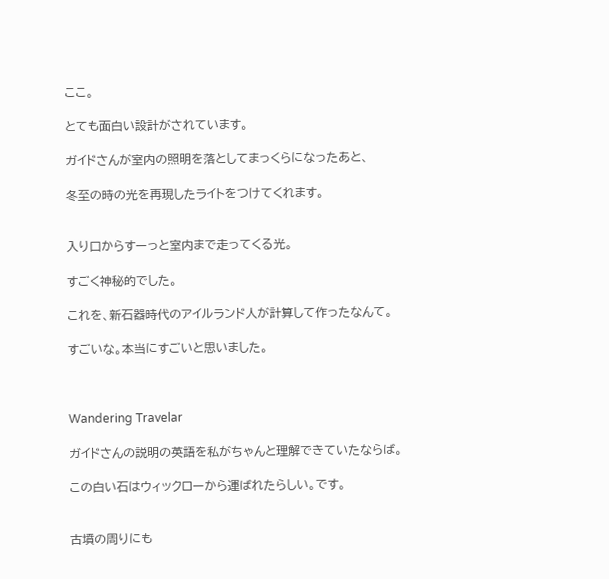ここ。

とても面白い設計がされています。

ガイドさんが室内の照明を落としてまっくらになったあと、

冬至の時の光を再現したライトをつけてくれます。


入り口からすーっと室内まで走ってくる光。

すごく神秘的でした。

これを、新石器時代のアイルランド人が計算して作ったなんて。

すごいな。本当にすごいと思いました。



Wandering Travelar

ガイドさんの説明の英語を私がちゃんと理解できていたならば。

この白い石はウィックローから運ばれたらしい。です。


古墳の周りにも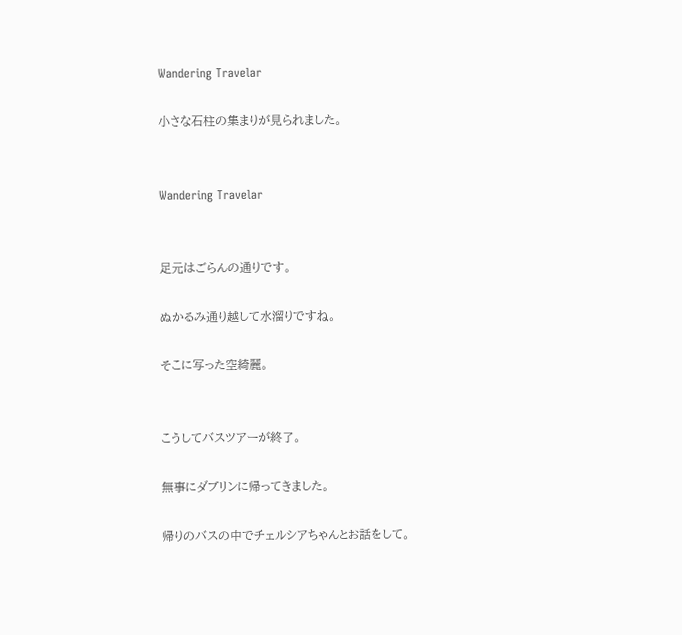Wandering Travelar

小さな石柱の集まりが見られました。


Wandering Travelar


足元はごらんの通りです。

ぬかるみ通り越して水溜りですね。

そこに写った空綺麗。


こうしてバスツアーが終了。

無事にダブリンに帰ってきました。

帰りのバスの中でチェルシアちゃんとお話をして。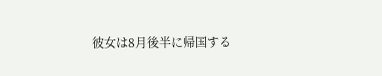彼女は8月後半に帰国する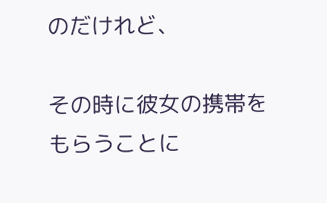のだけれど、

その時に彼女の携帯をもらうことに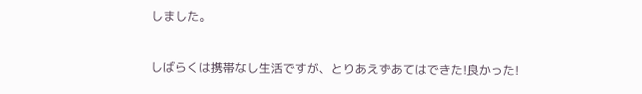しました。

しばらくは携帯なし生活ですが、とりあえずあてはできた!良かった!